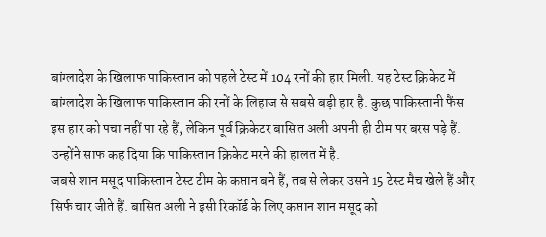बांग्लादेश के खिलाफ पाकिस्तान को पहले टेस्ट में 104 रनों की हार मिली. यह टेस्ट क्रिकेट में बांग्लादेश के खिलाफ पाकिस्तान की रनों के लिहाज से सबसे बड़ी हार है. कुछ पाकिस्तानी फैंस इस हार को पचा नहीं पा रहे हैं, लेकिन पूर्व क्रिकेटर बासित अली अपनी ही टीम पर बरस पड़े हैं. उन्होंने साफ कह दिया कि पाकिस्तान क्रिकेट मरने की हालत में है.
जबसे शान मसूद पाकिस्तान टेस्ट टीम के कप्तान बने हैं, तब से लेकर उसने 15 टेस्ट मैच खेले हैं और सिर्फ चार जीते हैं. बासित अली ने इसी रिकॉर्ड के लिए कप्तान शान मसूद को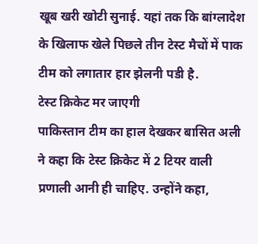खूब खरी खोटी सुनाई. यहां तक कि बांग्लादेश के खिलाफ खेले पिछले तीन टेस्ट मैचों में पाक टीम को लगातार हार झेलनी पडी है.
टेस्ट क्रिकेट मर जाएगी
पाकिस्तान टीम का हाल देखकर बासित अली ने कहा कि टेस्ट क्रिकेट में 2 टियर वाली प्रणाली आनी ही चाहिए. उन्होंने कहा,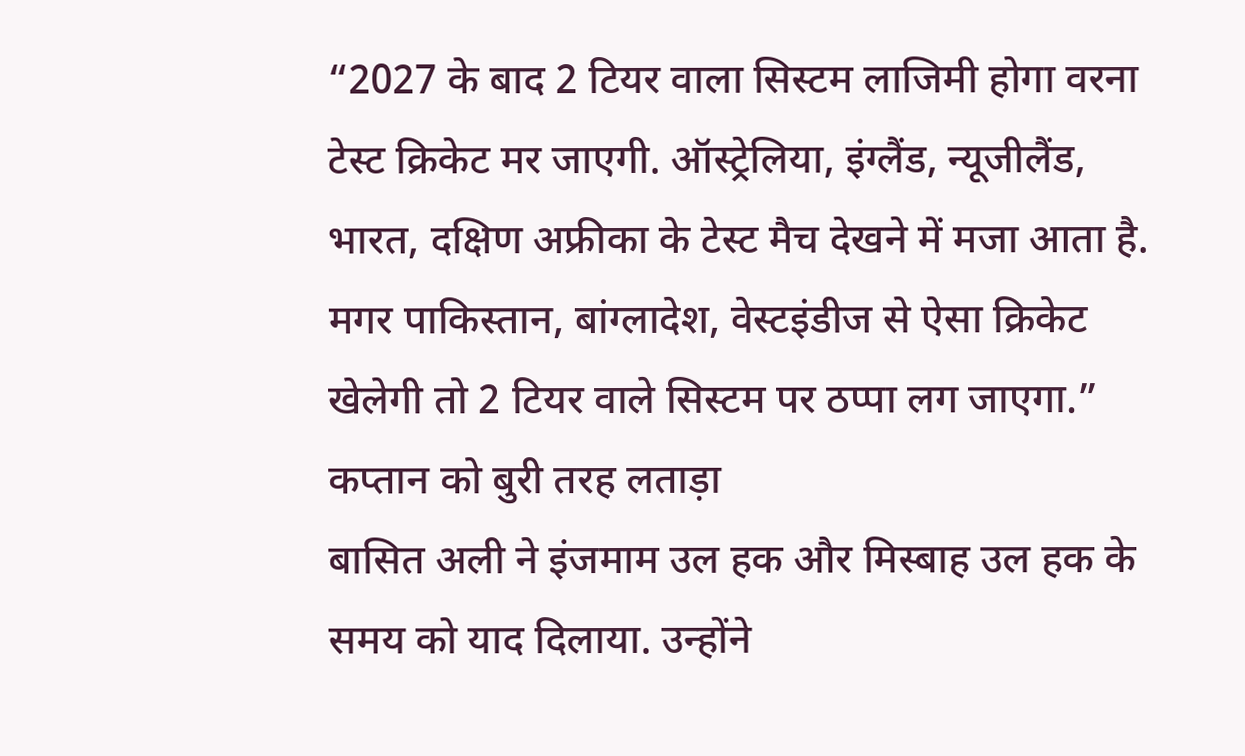“2027 के बाद 2 टियर वाला सिस्टम लाजिमी होगा वरना टेस्ट क्रिकेट मर जाएगी. ऑस्ट्रेलिया, इंग्लैंड, न्यूजीलैंड, भारत, दक्षिण अफ्रीका के टेस्ट मैच देखने में मजा आता है. मगर पाकिस्तान, बांग्लादेश, वेस्टइंडीज से ऐसा क्रिकेट खेलेगी तो 2 टियर वाले सिस्टम पर ठप्पा लग जाएगा.”
कप्तान को बुरी तरह लताड़ा
बासित अली ने इंजमाम उल हक और मिस्बाह उल हक के समय को याद दिलाया. उन्होंने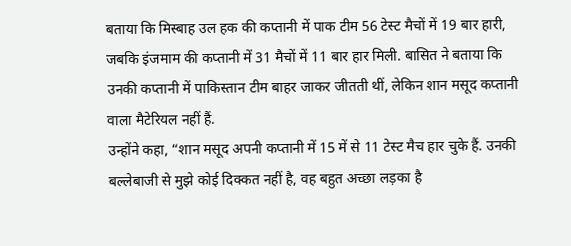बताया कि मिस्बाह उल हक की कप्तानी में पाक टीम 56 टेस्ट मैचों में 19 बार हारी, जबकि इंजमाम की कप्तानी में 31 मैचों में 11 बार हार मिली. बासित ने बताया कि उनकी कप्तानी में पाकिस्तान टीम बाहर जाकर जीतती थीं, लेकिन शान मसूद कप्तानी वाला मैटेरियल नहीं हैं.
उन्होंने कहा, “शान मसूद अपनी कप्तानी में 15 में से 11 टेस्ट मैच हार चुके हैं. उनकी बल्लेबाजी से मुझे कोई दिक्कत नहीं है, वह बहुत अच्छा लड़का है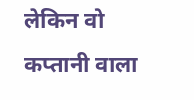लेकिन वो कप्तानी वाला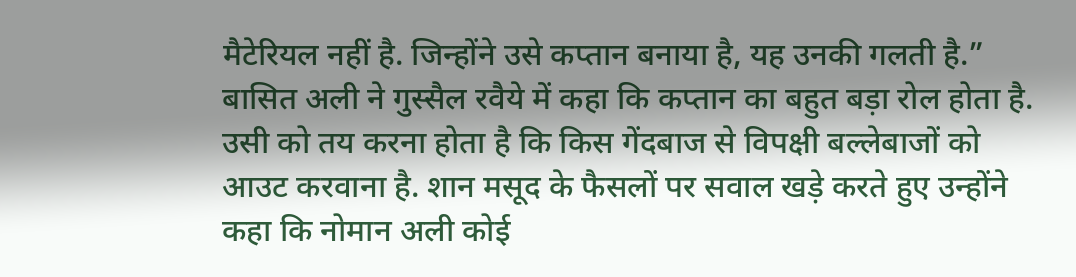मैटेरियल नहीं है. जिन्होंने उसे कप्तान बनाया है, यह उनकी गलती है.”
बासित अली ने गुस्सैल रवैये में कहा कि कप्तान का बहुत बड़ा रोल होता है. उसी को तय करना होता है कि किस गेंदबाज से विपक्षी बल्लेबाजों को आउट करवाना है. शान मसूद के फैसलों पर सवाल खड़े करते हुए उन्होंने कहा कि नोमान अली कोई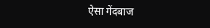ऐसा गेंदबाज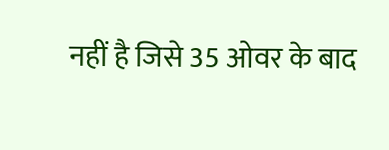नहीं है जिसे 35 ओवर के बाद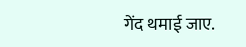गेंद थमाई जाए.